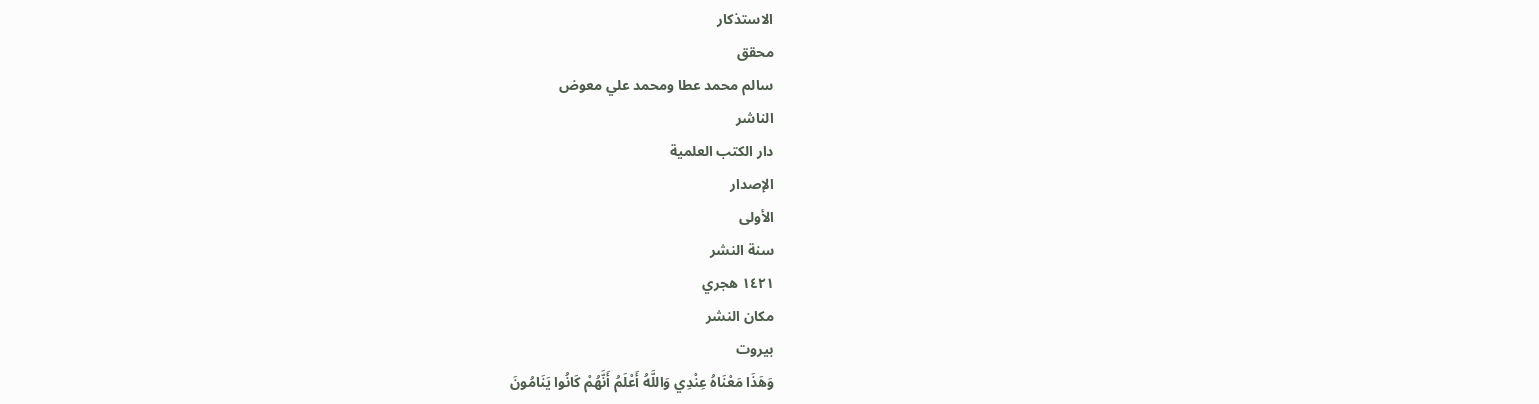الاستذكار
محقق
سالم محمد عطا ومحمد علي معوض
الناشر
دار الكتب العلمية
الإصدار
الأولى
سنة النشر
١٤٢١ هجري
مكان النشر
بيروت
وَهَذَا مَعْنَاهُ عِنْدِي وَاللَّهُ أَعْلَمُ أَنَّهُمْ كَانُوا يَنَامُونَ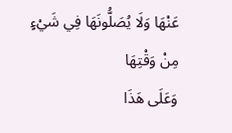عَنْهَا وَلَا يُصَلُّونَهَا فِي شَيْءٍ مِنْ وَقْتِهَا
وَعَلَى هَذَا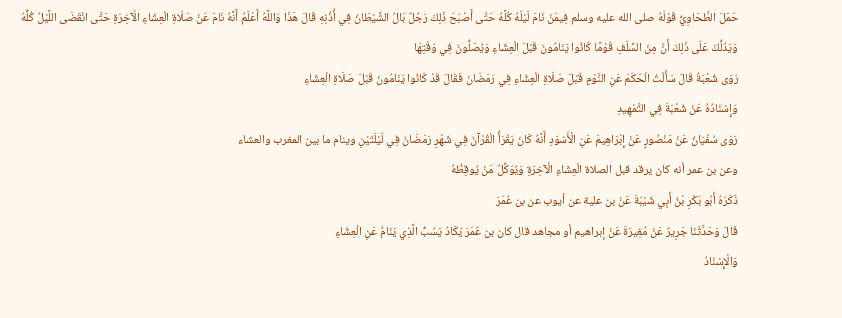حَمَلَ الطَّحَاوِيُّ قَوْلَهُ صلى الله عليه وسلم فِيمَنْ نَامَ لَيْلَهُ كُلَّهُ حَتَّى أَصْبَحَ ذَلِكَ رَجُلٌ بَالُ الشَّيْطَانُ فِي أُذُنِهِ قَالَ هَذَا وَاللَّهُ أَعْلَمُ أَنَّهُ نَامَ عَنْ صَلَاةِ الْعِشَاءِ الْآخِرَةِ حَتَّى انْقَضَى اللَّيْلُ كُلُّهُ وَيَدُلُّكَ عَلَى ذَلِكَ أَنَّ مِنَ السَّلَفِ قَوْمًا كَانُوا يَنَامُونَ قَبْلَ الْعِشَاءِ وَيُصَلُّونَ فِي وَقْتِهَا
رَوَى شُعْبَةُ قَالَ سَأَلْتُ الْحَكَمَ عَنِ النَّوْمِ قَبْلَ صَلَاةِ الْعِشَاءِ فِي رَمَضَانَ فَقَالَ قَدْ كَانُوا يَنَامُونَ قَبْلَ صَلَاةِ الْعِشَاءِ
وَإِسْنَادُهُ عَنْ شُعْبَةَ فِي التَّمْهِيدِ
رَوَى سُفْيَانُ عَنْ مَنْصُورٍ عَنْ إِبْرَاهِيمَ عَنِ الْأَسْوَدِ أَنَّهُ كَانَ يَقْرَأُ الْقُرْآنَ فِي شَهْرِ رَمَضَانَ فِي لَيْلَتَيْنِ وينام ما بين المغرب والعشاء
وعن بن عمر أنه كان يرقد قبل الصلاة الْعِشَاءِ الْآخِرَةِ وَيُوَكِّلُ مَنْ يُوقِظُهُ
ذَكَرَهُ أَبُو بَكْرِ بْنُ أَبِي شَيْبَةَ عَنْ بن علية عن أيوب عن بن عُمَرَ
قَالَ وَحَدَّثَنَا جَرِيرٌ عَنْ مُغِيرَةَ عَنْ إبراهيم أو مجاهد قال كان بن عُمَرَ يَكَادُ يَسُبُّ الَّذِي يَنَامُ عَنِ الْعِشَاءِ
وَالْإِسْنَادُ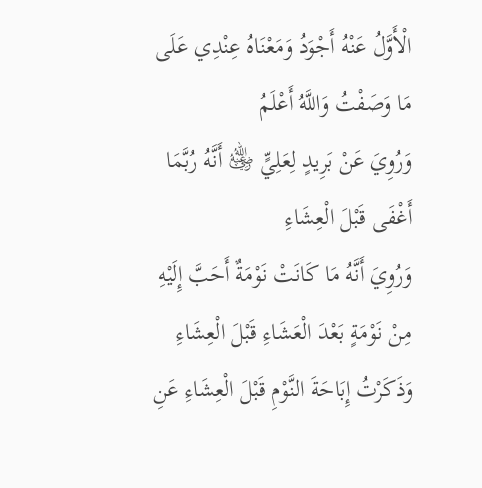الْأَوَّلُ عَنْهُ أَجْوَدُ وَمَعْنَاهُ عِنْدِي عَلَى مَا وَصَفْتُ وَاللَّهُ أَعْلَمُ
وَرُوِيَ عَنْ بَرِيدٍ لِعَلِيٍّ ﵁ أَنَّهُ رُبَّمَا أَغْفَى قَبْلَ الْعِشَاءِ
وَرُوِيَ أَنَّهُ مَا كَانَتْ نَوْمَةٌ أَحَبَّ إِلَيْهِ مِنْ نَوْمَةٍ بَعْدَ الْعَشَاءِ قَبْلَ الْعِشَاءِ
وَذَكَرْتُ إِبَاحَةَ النَّوْمِ قَبْلَ الْعِشَاءِ عَنِ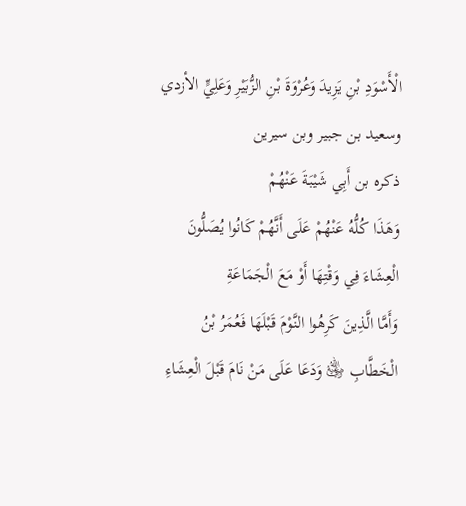الْأَسْوَدِ بْنِ يَزِيدَ وَعُرْوَةَ بْنِ الزُّبَيْرِ وَعَلِيٍّ الأزدي وسعيد بن جبير وبن سيرين
ذكره بن أَبِي شَيْبَةَ عَنْهُمْ
وَهَذَا كُلُّهُ عَنْهُمْ عَلَى أَنَّهُمْ كَانُوا يُصَلُّونَ الْعِشَاءَ فِي وَقْتِهَا أَوْ مَعَ الْجَمَاعَةِ
وَأَمَّا الَّذِينَ كَرِهُوا النَّوْمَ قَبْلَهَا فَعُمَرُ بْنُ الْخَطَّابِ ﵁ وَدَعَا عَلَى مَنْ نَامَ قَبْلَ الْعِشَاءِ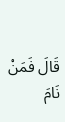قَالَ فَمَنْ نَامَ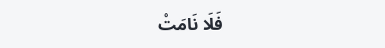فَلَا نَامَتْ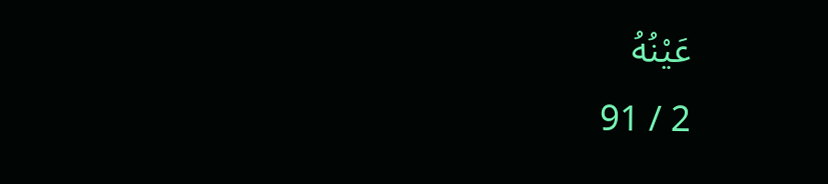عَيْنُهُ
2 / 91